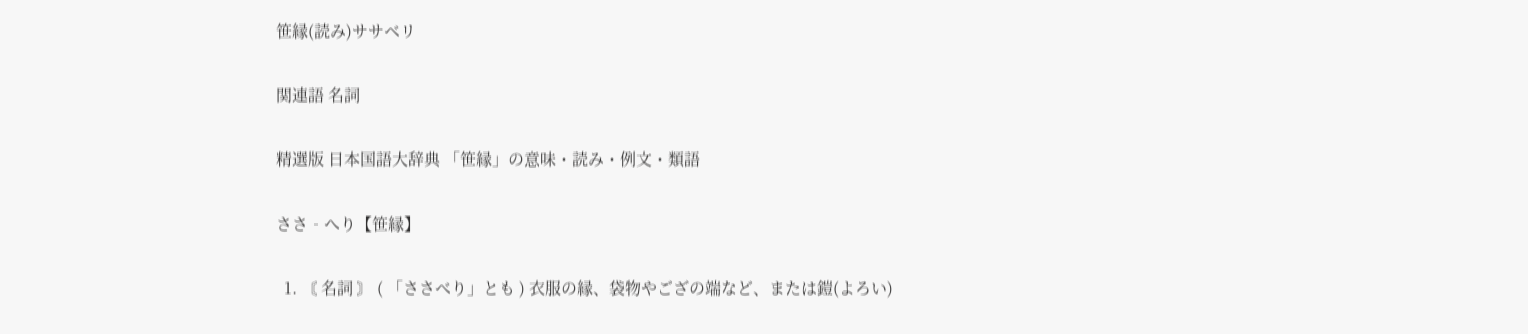笹縁(読み)ササベリ

関連語 名詞

精選版 日本国語大辞典 「笹縁」の意味・読み・例文・類語

ささ‐へり【笹縁】

  1. 〘 名詞 〙 ( 「ささべり」とも ) 衣服の縁、袋物やござの端など、または鎧(よろい)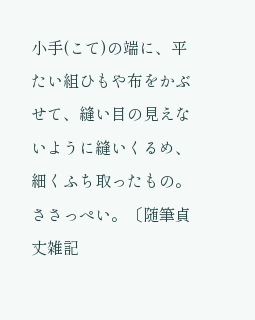小手(こて)の端に、平たい組ひもや布をかぶせて、縫い目の見えないように縫いくるめ、細くふち取ったもの。ささっぺい。〔随筆貞丈雑記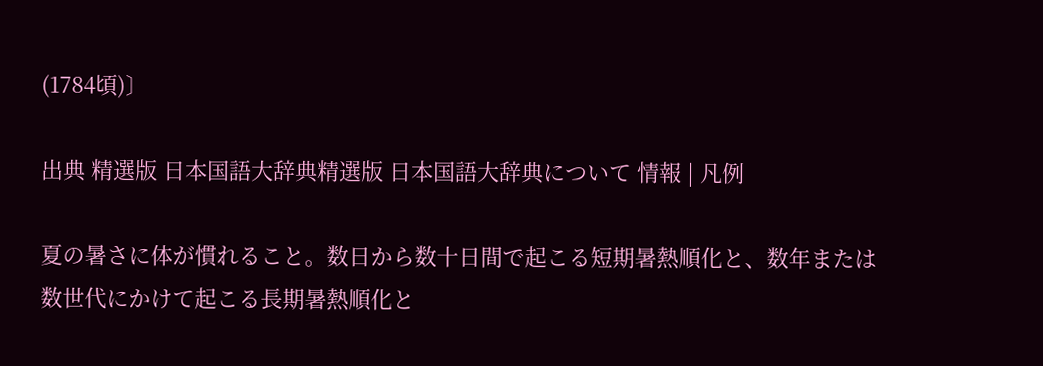(1784頃)〕

出典 精選版 日本国語大辞典精選版 日本国語大辞典について 情報 | 凡例

夏の暑さに体が慣れること。数日から数十日間で起こる短期暑熱順化と、数年または数世代にかけて起こる長期暑熱順化と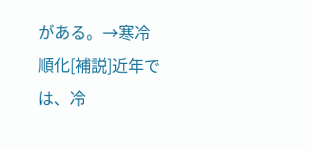がある。→寒冷順化[補説]近年では、冷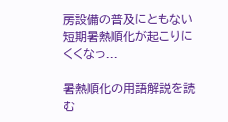房設備の普及にともない短期暑熱順化が起こりにくくなっ...

暑熱順化の用語解説を読む